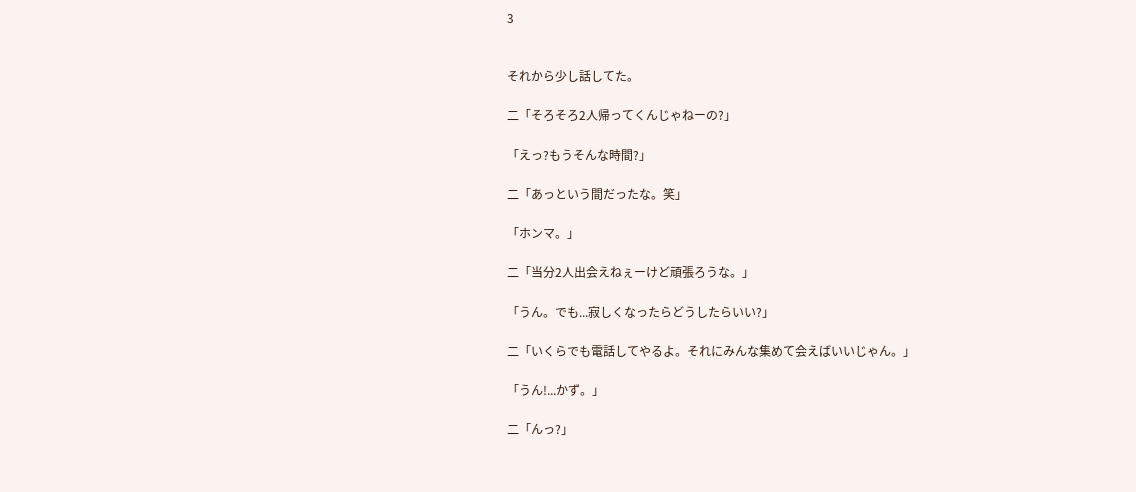3


それから少し話してた。

二「そろそろ2人帰ってくんじゃねーの?」

「えっ?もうそんな時間?」

二「あっという間だったな。笑」

「ホンマ。」

二「当分2人出会えねぇーけど頑張ろうな。」

「うん。でも...寂しくなったらどうしたらいい?」

二「いくらでも電話してやるよ。それにみんな集めて会えばいいじゃん。」

「うん!...かず。」

二「んっ?」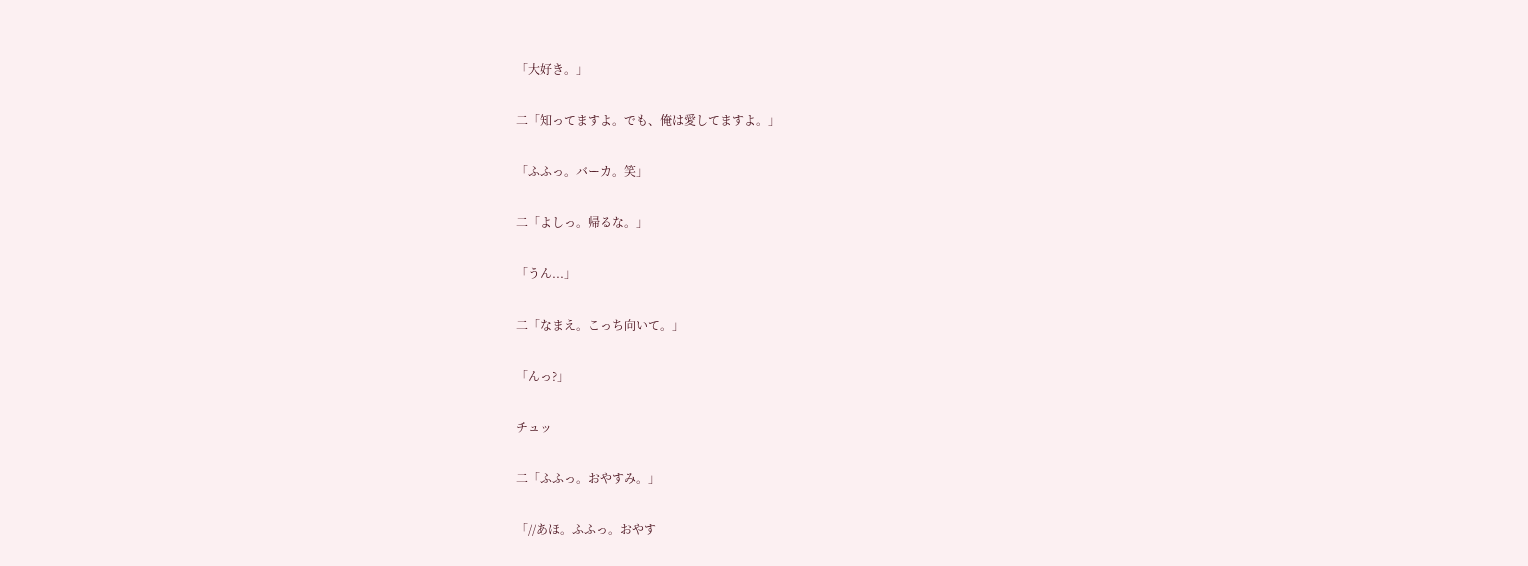「大好き。」

二「知ってますよ。でも、俺は愛してますよ。」

「ふふっ。バーカ。笑」

二「よしっ。帰るな。」

「うん...」

二「なまえ。こっち向いて。」

「んっ?」

チュッ

二「ふふっ。おやすみ。」

「//あほ。ふふっ。おやす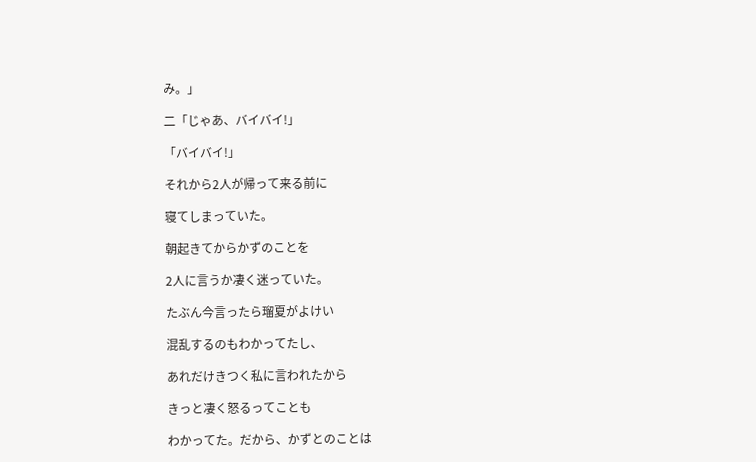み。」

二「じゃあ、バイバイ!」

「バイバイ!」

それから2人が帰って来る前に

寝てしまっていた。

朝起きてからかずのことを

2人に言うか凄く迷っていた。

たぶん今言ったら瑠夏がよけい

混乱するのもわかってたし、

あれだけきつく私に言われたから

きっと凄く怒るってことも

わかってた。だから、かずとのことは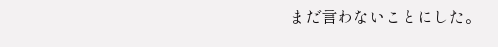まだ言わないことにした。